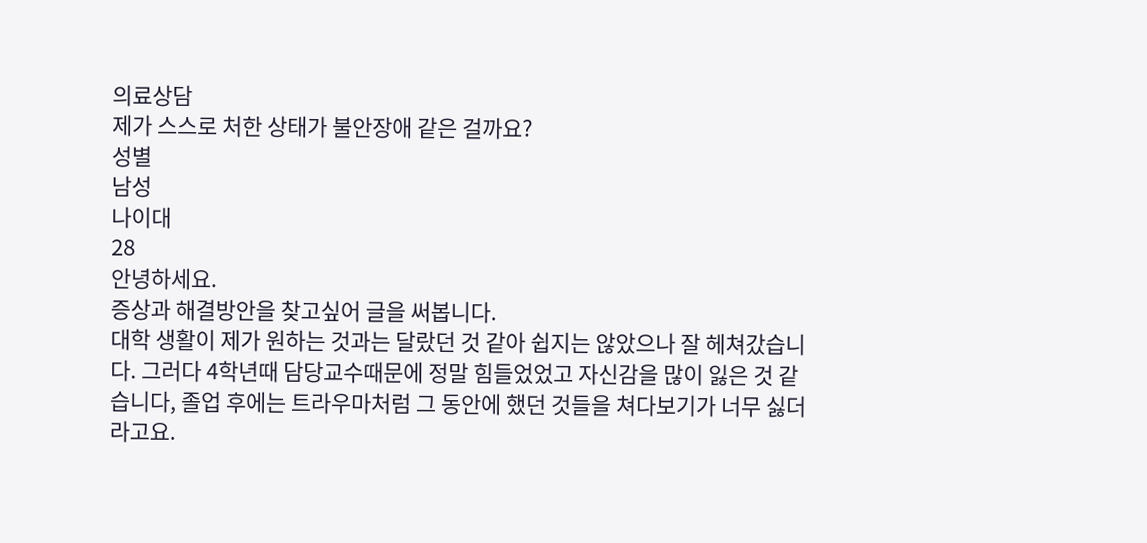의료상담
제가 스스로 처한 상태가 불안장애 같은 걸까요?
성별
남성
나이대
28
안녕하세요.
증상과 해결방안을 찾고싶어 글을 써봅니다.
대학 생활이 제가 원하는 것과는 달랐던 것 같아 쉽지는 않았으나 잘 헤쳐갔습니다. 그러다 4학년때 담당교수때문에 정말 힘들었었고 자신감을 많이 잃은 것 같습니다, 졸업 후에는 트라우마처럼 그 동안에 했던 것들을 쳐다보기가 너무 싫더라고요.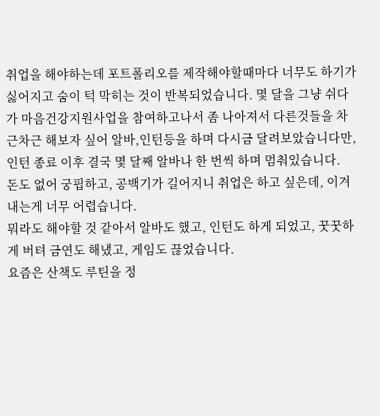취업을 해야하는데 포트폴리오를 제작해야할때마다 너무도 하기가 싫어지고 숨이 턱 막히는 것이 반복되었습니다. 몇 달을 그냥 쉬다가 마음건강지원사업을 참여하고나서 좀 나아져서 다른것들을 차근차근 해보자 싶어 알바,인턴등을 하며 다시금 달려보았습니다만, 인턴 종료 이후 결국 몇 달째 알바나 한 번씩 하며 멈춰있습니다.
돈도 없어 궁핍하고, 공백기가 길어지니 취업은 하고 싶은데, 이겨내는게 너무 어렵습니다.
뭐라도 해야할 것 같아서 알바도 했고, 인턴도 하게 되었고, 꿋꿋하게 버텨 금연도 해냈고, 게임도 끊었습니다.
요즘은 산책도 루틴을 정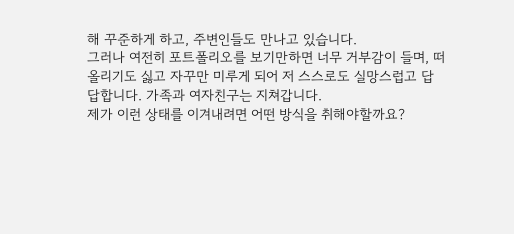해 꾸준하게 하고, 주변인들도 만나고 있습니다.
그러나 여전히 포트폴리오를 보기만하면 너무 거부감이 들며, 떠올리기도 싫고 자꾸만 미루게 되어 저 스스로도 실망스럽고 답답합니다. 가족과 여자친구는 지쳐갑니다.
제가 이런 상태를 이겨내려면 어떤 방식을 취해야할까요?